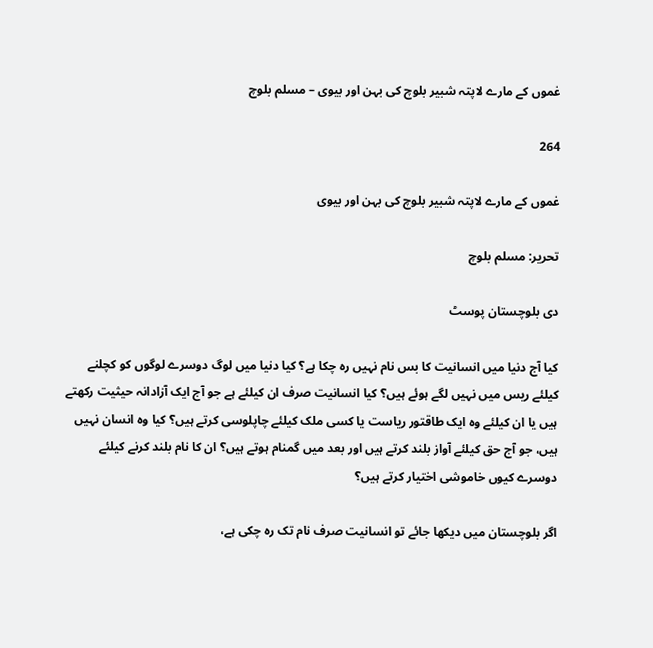غموں کے مارے لاپتہ شبیر بلوچ کی بہن اور بیوی – مسلم بلوچ

264

غموں کے مارے لاپتہ شبیر بلوچ کی بہن اور بیوی

تحریر: مسلم بلوچ

دی بلوچستان پوسٹ

کیا آج دنیا میں انسانیت کا بس نام نہیں رہ چکا ہے؟ کیا دنیا میں لوگ دوسرے لوگوں کو کچلنے کیلئے ریس میں نہیں لگے ہوئے ہیں؟ کیا انسانیت صرف ان کیلئے ہے جو آج ایک آزادانہ حیثیت رکھتے ہیں یا ان کیلئے وہ ایک طاقتور ریاست یا کسی ملک کیلئے چاپلوسی کرتے ہیں؟ کیا وہ انسان نہیں ہیں، جو آج حق کیلئے آواز بلند کرتے ہیں اور بعد میں گمنام ہوتے ہیں؟ ان کا نام بلند کرنے کیلئے دوسرے کیوں خاموشی اختیار کرتے ہیں؟

اگر بلوچستان میں دیکھا جائے تو انسانیت صرف نام تک رہ چکی ہے،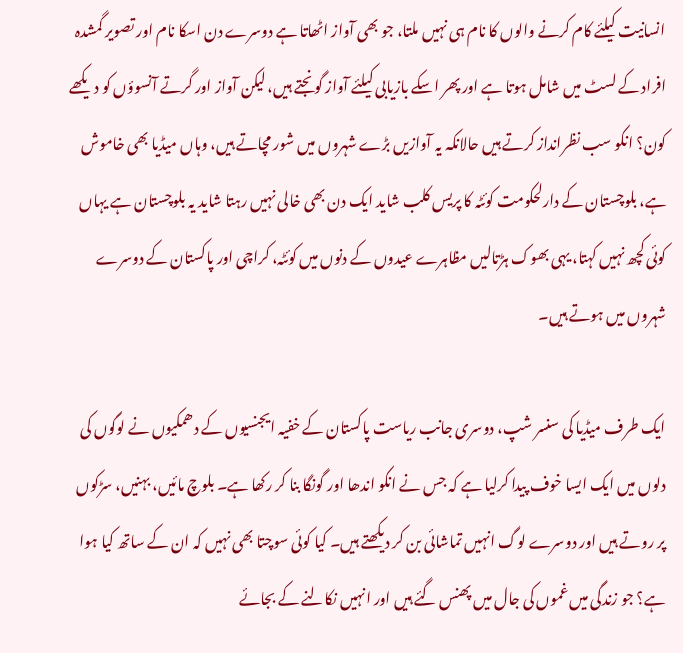انسانیت کیلئے کام کرنے والوں کا نام ہی نہیں ملتا، جو بھی آواز اٹھاتا ہے دوسرے دن اسکا نام اور تصویر گمشدہ افراد کے لسٹ میں شامل ہوتا ہے اور پھر اسکے بازیابی کیلئے آواز گونجتے ہیں، لیکن آواز اور گرتے آنسوؤں کو دیکھے کون؟ انکو سب نظرانداز کرتے ہیں حالانکہ یہ آوازیں بڑے شہروں میں شور مچاتے ہیں، وہاں میڈیا بھی خاموش ہے، بلوچستان کے دارلحکومت کوئٹہ کا پریس کلب شاید ایک دن بھی خالی نہیں رہتا شاید یہ بلوچستان ہے یہاں کوئی کچھ نہیں کہتا، یہی بھوک ہڑتالیں مظاہرے عیدوں کے دنوں میں کوئٹہ، کراچی اور پاکستان کے دوسرے شہروں میں ہوتے ہیں۔

ایک طرف میڈیا کی سنسر شپ، دوسری جانب ریاست پاکستان کے خفیہ ایجنسیوں کے دھمکیوں نے لوگوں کی دلوں میں ایک ایسا خوف پیدا کرلیا ہے کہ جس نے انکو اندھا اور گونگا بنا کر رکھا ہے۔ بلوچ مائیں، بہنیں، سڑکوں پر روتے ہیں اور دوسرے لوگ انہیں تماشائی بن کر دیکھتے ہیں۔ کیا کوئی سوچتا بھی نہیں کہ ان کے ساتھ کیا ہوا ہے؟ جو زندگی میں غموں کی جال میں پھنس گئے ہیں اور انہیں نکالنے کے بجائے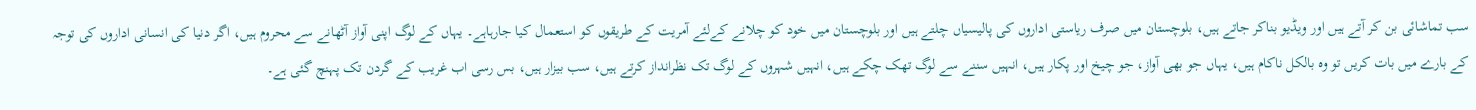سب تماشائی بن کر آتے ہیں اور ویڈیو بناکر جاتے ہیں، بلوچستان میں صرف ریاستی اداروں کی پالیسیاں چلتے ہیں اور بلوچستان میں خود کو چلانے کےلئے آمریت کے طریقوں کو استعمال کیا جارہاہے۔ یہاں کے لوگ اپنی آواز آٹھانے سے محروم ہیں، اگر دنیا کی انسانی اداروں کی توجہ کے بارے میں بات کریں تو وہ بالکل ناکام ہیں، یہاں جو بھی آواز، جو چیخ اور پکار ہیں، انہیں سننے سے لوگ تھک چکے ہیں، انہیں شہروں کے لوگ تک نظرانداز کرتے ہیں، سب بیزار ہیں، بس رسی اب غریب کے گردن تک پہنچ گئی ہے۔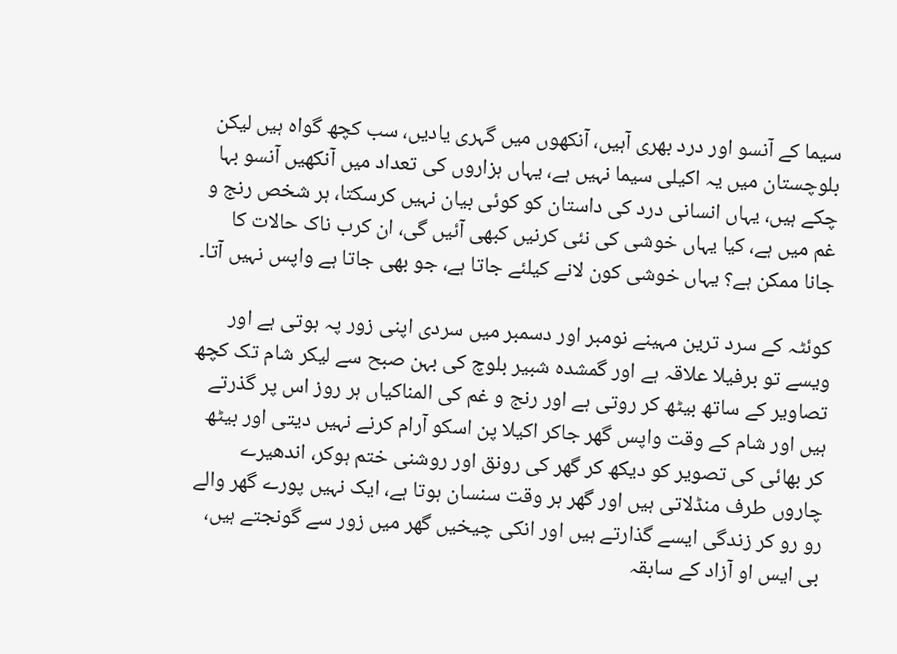سیما کے آنسو اور درد بھری آہیں، آنکھوں میں گہری یادیں، سب کچھ گواہ ہیں لیکن بلوچستان میں یہ اکیلی سیما نہیں ہے، یہاں ہزاروں کی تعداد میں آنکھیں آنسو بہا چکے ہیں، یہاں انسانی درد کی داستان کو کوئی بیان نہیں کرسکتا، ہر شخص رنج و غم میں ہے، کیا یہاں خوشی کی نئی کرنیں کبھی آئیں گی، ان کرب ناک حالات کا جانا ممکن ہے؟ یہاں خوشی کون لانے کیلئے جاتا ہے، جو بھی جاتا ہے واپس نہیں آتا۔

کوئٹہ کے سرد ترین مہینے نومبر اور دسمبر میں سردی اپنی زور پہ ہوتی ہے اور ویسے تو برفیلا علاقہ ہے اور گمشدہ شبیر بلوچ کی بہن صبح سے لیکر شام تک کچھ تصاویر کے ساتھ بیٹھ کر روتی ہے اور رنج و غم کی المناکیاں ہر روز اس پر گذرتے ہیں اور شام کے وقت واپس گھر جاکر اکیلا پن اسکو آرام کرنے نہیں دیتی اور بیٹھ کر بھائی کی تصویر کو دیکھ کر گھر کی رونق اور روشنی ختم ہوکر، اندھیرے چاروں طرف منڈلاتی ہیں اور گھر ہر وقت سنسان ہوتا ہے، ایک نہیں پورے گھر والے رو رو کر زندگی ایسے گذارتے ہیں اور انکی چیخیں گھر میں زور سے گونجتے ہیں، بی ایس او آزاد کے سابقہ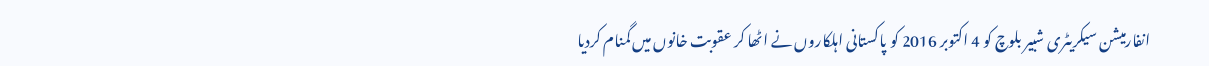انفارمیشن سیکریٹری شبیر بلوچ کو 4 اکتوبر 2016 کو پاکستانی اہلکاروں نے اٹھا کر عقوبت خانوں میں گمنام کردیا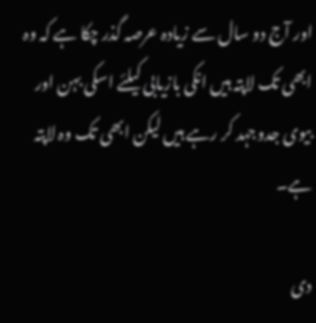اور آج دو سال سے زیادہ عرصہ گذر چکا ہے کہ وہ ابھی تک لاپتہ ہیں انکی بازیابی کیلئے اسکی بہن اور بیوی جدوجہد کر رہے ہیں لیکن ابھی تک وہ لاپتہ ہے۔

دی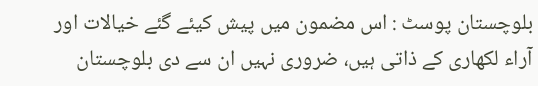بلوچستان پوسٹ : اس مضمون میں پیش کیئے گئے خیالات اور آراء لکھاری کے ذاتی ہیں، ضروری نہیں ان سے دی بلوچستان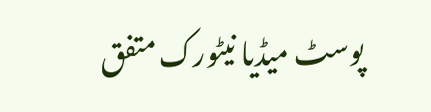پوسٹ میڈیا نیٹورک متفق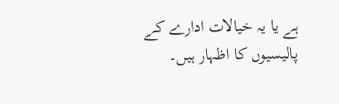ہے یا یہ خیالات ادارے کے پالیسیوں کا اظہار ہیں۔